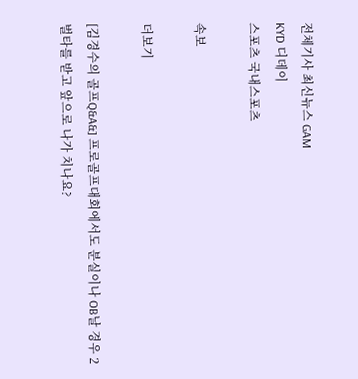전체기사 최신뉴스 GAM
KYD 디데이
스포츠 국내스포츠

속보

더보기

[김경수의 골프Q&A&] 프로골프대회에서도 분실이나 OB날 경우 2벌타를 받고 앞으로 나가 치나요?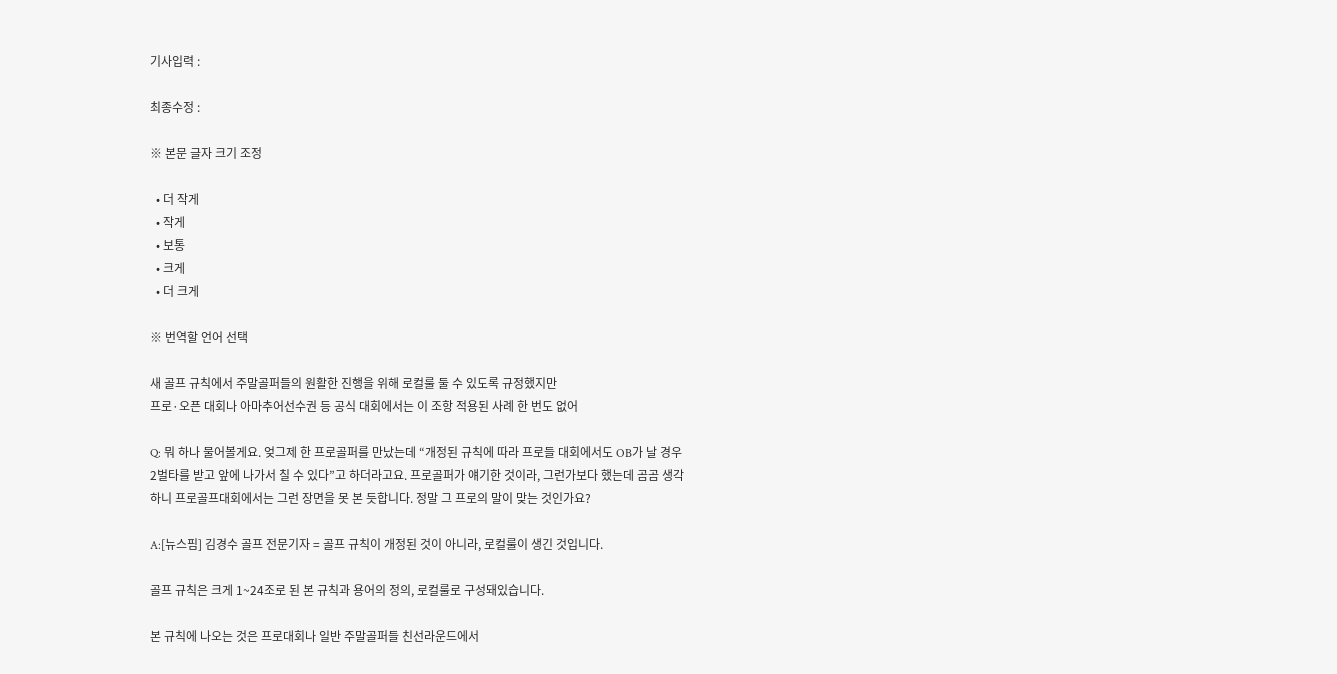기사입력 :

최종수정 :

※ 본문 글자 크기 조정

  • 더 작게
  • 작게
  • 보통
  • 크게
  • 더 크게

※ 번역할 언어 선택

새 골프 규칙에서 주말골퍼들의 원활한 진행을 위해 로컬룰 둘 수 있도록 규정했지만
프로·오픈 대회나 아마추어선수권 등 공식 대회에서는 이 조항 적용된 사례 한 번도 없어

Q: 뭐 하나 물어볼게요. 엊그제 한 프로골퍼를 만났는데 “개정된 규칙에 따라 프로들 대회에서도 OB가 날 경우 2벌타를 받고 앞에 나가서 칠 수 있다”고 하더라고요. 프로골퍼가 얘기한 것이라, 그런가보다 했는데 곰곰 생각하니 프로골프대회에서는 그런 장면을 못 본 듯합니다. 정말 그 프로의 말이 맞는 것인가요?

A:[뉴스핌] 김경수 골프 전문기자 = 골프 규칙이 개정된 것이 아니라, 로컬룰이 생긴 것입니다.

골프 규칙은 크게 1~24조로 된 본 규칙과 용어의 정의, 로컬룰로 구성돼있습니다.

본 규칙에 나오는 것은 프로대회나 일반 주말골퍼들 친선라운드에서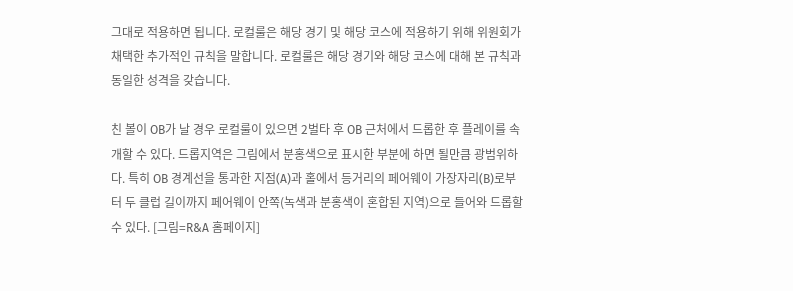그대로 적용하면 됩니다. 로컬룰은 해당 경기 및 해당 코스에 적용하기 위해 위원회가 채택한 추가적인 규칙을 말합니다. 로컬룰은 해당 경기와 해당 코스에 대해 본 규칙과 동일한 성격을 갖습니다.

친 볼이 OB가 날 경우 로컬룰이 있으면 2벌타 후 OB 근처에서 드롭한 후 플레이를 속개할 수 있다. 드롭지역은 그림에서 분홍색으로 표시한 부분에 하면 될만큼 광범위하다. 특히 OB 경계선을 통과한 지점(A)과 홀에서 등거리의 페어웨이 가장자리(B)로부터 두 클럽 길이까지 페어웨이 안쪽(녹색과 분홍색이 혼합된 지역)으로 들어와 드롭할 수 있다. [그림=R&A 홈페이지]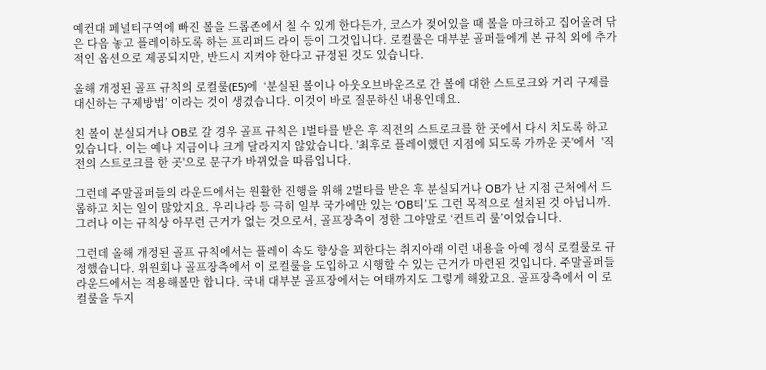예컨대 페널티구역에 빠진 볼을 드롭존에서 칠 수 있게 한다든가, 코스가 젖어있을 때 볼을 마크하고 집어올려 닦은 다음 놓고 플레이하도록 하는 프리퍼드 라이 등이 그것입니다. 로컬룰은 대부분 골퍼들에게 본 규칙 외에 추가적인 옵션으로 제공되지만, 반드시 지켜야 한다고 규정된 것도 있습니다.

올해 개정된 골프 규칙의 로컬룰(E5)에  ‘분실된 볼이나 아웃오브바운즈로 간 볼에 대한 스트로크와 거리 구제를 대신하는 구제방법’ 이라는 것이 생겼습니다. 이것이 바로 질문하신 내용인데요.

친 볼이 분실되거나 OB로 갈 경우 골프 규칙은 1벌타를 받은 후 직전의 스트로크를 한 곳에서 다시 치도록 하고 있습니다. 이는 예나 지금이나 크게 달라지지 않았습니다. '최후로 플레이했던 지점에 되도록 가까운 곳'에서  '직전의 스트로크를 한 곳'으로 문구가 바뀌었을 따름입니다.

그런데 주말골퍼들의 라운드에서는 원활한 진행을 위해 2벌타를 받은 후 분실되거나 OB가 난 지점 근처에서 드롭하고 치는 일이 많았지요. 우리나라 등 극히 일부 국가에만 있는 ‘OB티’도 그런 목적으로 설치된 것 아닙니까. 그러나 이는 규칙상 아무런 근거가 없는 것으로서, 골프장측이 정한 그야말로 ‘컨트리 룰’이었습니다.

그런데 올해 개정된 골프 규칙에서는 플레이 속도 향상을 꾀한다는 취지아래 이런 내용을 아예 정식 로컬룰로 규정했습니다. 위원회나 골프장측에서 이 로컬룰을 도입하고 시행할 수 있는 근거가 마련된 것입니다. 주말골퍼들 라운드에서는 적용해볼만 합니다. 국내 대부분 골프장에서는 여태까지도 그렇게 해왔고요. 골프장측에서 이 로컬룰을 두지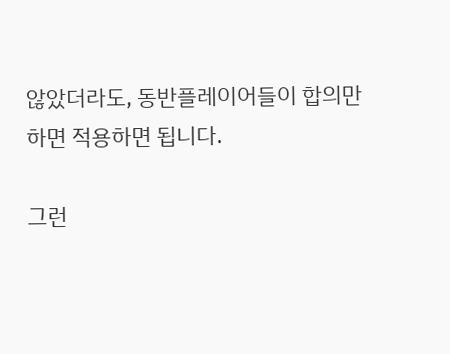않았더라도, 동반플레이어들이 합의만 하면 적용하면 됩니다.

그런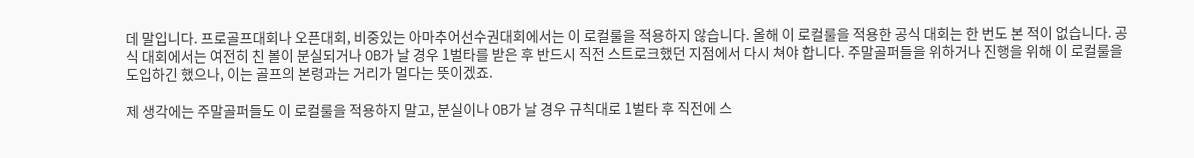데 말입니다. 프로골프대회나 오픈대회, 비중있는 아마추어선수권대회에서는 이 로컬룰을 적용하지 않습니다. 올해 이 로컬룰을 적용한 공식 대회는 한 번도 본 적이 없습니다. 공식 대회에서는 여전히 친 볼이 분실되거나 OB가 날 경우 1벌타를 받은 후 반드시 직전 스트로크했던 지점에서 다시 쳐야 합니다. 주말골퍼들을 위하거나 진행을 위해 이 로컬룰을 도입하긴 했으나, 이는 골프의 본령과는 거리가 멀다는 뜻이겠죠.

제 생각에는 주말골퍼들도 이 로컬룰을 적용하지 말고, 분실이나 OB가 날 경우 규칙대로 1벌타 후 직전에 스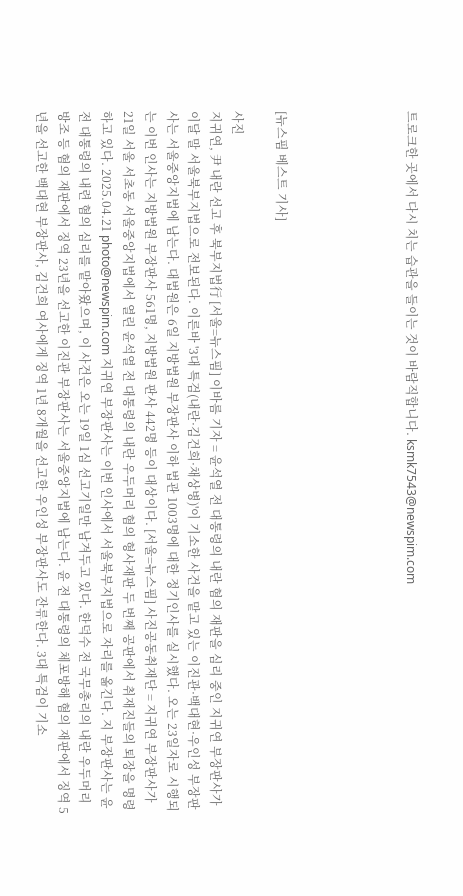트로크한 곳에서 다시 치는 습관을 들이는 것이 바람직합니다. ksmk7543@newspim.com





[뉴스핌 베스트 기사]

사진
지귀연, 尹 내란 선고 후 북부지법行 [서울=뉴스핌] 이바름 기자 = 윤석열 전 대통령의 내란 혐의 재판을 심리 중인 지귀연 부장판사가 이달 말 서울북부지법으로 전보된다. 이른바 '3대 특검(내란·김건희·채상병)'이 기소한 사건을 맡고 있는 이진관·백대현·우인성 부장판사는 서울중앙지법에 남는다. 대법원은 6일 지방법원 부장판사 이하 법관 1003명에 대한 정기인사를 실시했다. 오는 23일자로 시행되는 이번 인사는 지방법원 부장판사 561명, 지방법원 판사 442명 등이 대상이다. [서울=뉴스핌] 사진공동취재단 = 지귀연 부장판사가 21일 서울 서초동 서울중앙지법에서 열린 윤석열 전 대통령의 내란 우두머리 혐의 형사재판 두 번째 공판에서 취재진들의 퇴장을 명령하고 있다. 2025.04.21 photo@newspim.com 지귀연 부장판사는 이번 인사에서 서울북부지법으로 자리를 옮긴다. 지 부장판사는 윤 전 대통령의 내련 혐의 심리를 맡아왔으며, 이 사건은 오는 19일 1심 선고기일만 남겨두고 있다. 한덕수 전 국무총리의 내란 우두머리 방조 등 혐의 재판에서 징역 23년을 선고한 이진관 부장판사는 서울중앙지법에 남는다. 윤 전 대통령의 체포방해 혐의 재판에서 징역 5년을 선고한 백대현 부장판사, 김건희 여사에게 징역 1년 8개월을 선고한 우인성 부장판사도 잔류한다. 3대 특검이 기소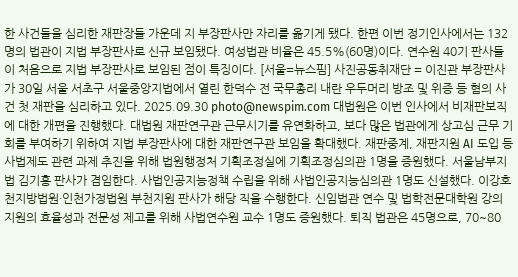한 사건들을 심리한 재판장들 가운데 지 부장판사만 자리를 옮기게 됐다. 한편 이번 정기인사에서는 132명의 법관이 지법 부장판사로 신규 보임됐다. 여성법관 비율은 45.5%(60명)이다. 연수원 40기 판사들이 처음으로 지법 부장판사로 보임된 점이 특징이다. [서울=뉴스핌] 사진공동취재단 = 이진관 부장판사가 30일 서울 서초구 서울중앙지법에서 열린 한덕수 전 국무총리 내란 우두머리 방조 및 위증 등 혐의 사건 첫 재판을 심리하고 있다. 2025.09.30 photo@newspim.com 대법원은 이번 인사에서 비재판보직에 대한 개편을 진행했다. 대법원 재판연구관 근무시기를 유연화하고, 보다 많은 법관에게 상고심 근무 기회를 부여하기 위하여 지법 부장판사에 대한 재판연구관 보임을 확대했다. 재판중계, 재판지원 AI 도입 등 사법제도 관련 과제 추진을 위해 법원행정처 기획조정실에 기획조정심의관 1명을 증원했다. 서울남부지법 김기홍 판사가 겸임한다. 사법인공지능정책 수립을 위해 사법인공지능심의관 1명도 신설했다. 이강호 천지방법원·인천가정법원 부천지원 판사가 해당 직을 수행한다. 신임법관 연수 및 법학전문대학원 강의 지원의 효율성과 전문성 제고를 위해 사법연수원 교수 1명도 증원했다. 퇴직 법관은 45명으로, 70~80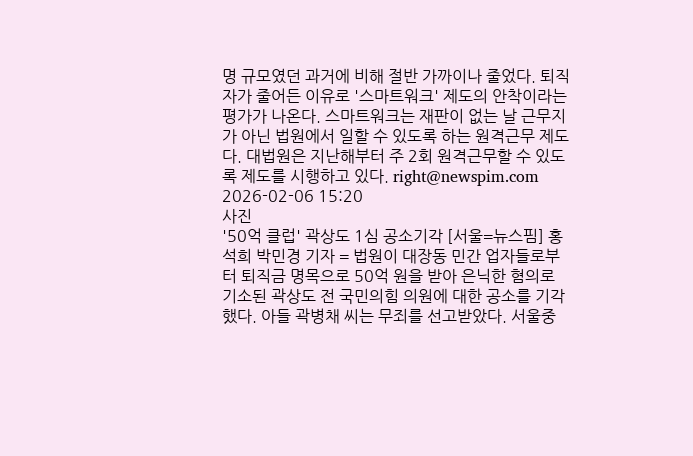명 규모였던 과거에 비해 절반 가까이나 줄었다. 퇴직자가 줄어든 이유로 '스마트워크' 제도의 안착이라는 평가가 나온다. 스마트워크는 재판이 없는 날 근무지가 아닌 법원에서 일할 수 있도록 하는 원격근무 제도다. 대법원은 지난해부터 주 2회 원격근무할 수 있도록 제도를 시행하고 있다. right@newspim.com 2026-02-06 15:20
사진
'50억 클럽' 곽상도 1심 공소기각 [서울=뉴스핌] 홍석희 박민경 기자 = 법원이 대장동 민간 업자들로부터 퇴직금 명목으로 50억 원을 받아 은닉한 혐의로 기소된 곽상도 전 국민의힘 의원에 대한 공소를 기각했다. 아들 곽병채 씨는 무죄를 선고받았다. 서울중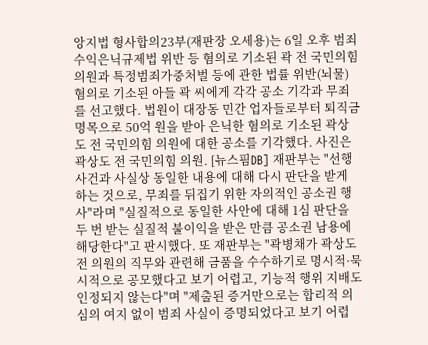앙지법 형사합의23부(재판장 오세용)는 6일 오후 범죄수익은닉규제법 위반 등 혐의로 기소된 곽 전 국민의힘 의원과 특정범죄가중처벌 등에 관한 법률 위반(뇌물) 혐의로 기소된 아들 곽 씨에게 각각 공소 기각과 무죄를 선고했다. 법원이 대장동 민간 업자들로부터 퇴직금 명목으로 50억 원을 받아 은닉한 혐의로 기소된 곽상도 전 국민의힘 의원에 대한 공소를 기각했다. 사진은 곽상도 전 국민의힘 의원. [뉴스핌DB] 재판부는 "선행 사건과 사실상 동일한 내용에 대해 다시 판단을 받게 하는 것으로, 무죄를 뒤집기 위한 자의적인 공소권 행사"라며 "실질적으로 동일한 사안에 대해 1심 판단을 두 번 받는 실질적 불이익을 받은 만큼 공소권 남용에 해당한다"고 판시했다. 또 재판부는 "곽병채가 곽상도 전 의원의 직무와 관련해 금품을 수수하기로 명시적·묵시적으로 공모했다고 보기 어렵고, 기능적 행위 지배도 인정되지 않는다"며 "제출된 증거만으로는 합리적 의심의 여지 없이 범죄 사실이 증명되었다고 보기 어렵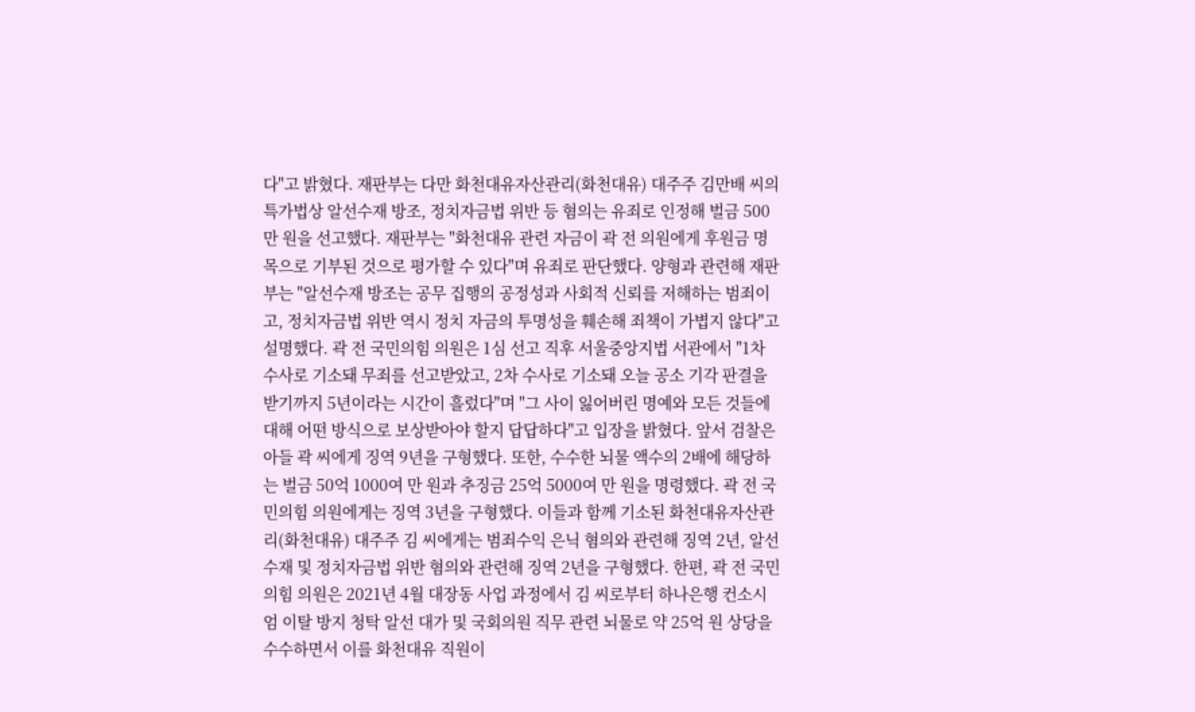다"고 밝혔다. 재판부는 다만 화천대유자산관리(화천대유) 대주주 김만배 씨의 특가법상 알선수재 방조, 정치자금법 위반 등 혐의는 유죄로 인정해 벌금 500만 원을 선고했다. 재판부는 "화천대유 관련 자금이 곽 전 의원에게 후원금 명목으로 기부된 것으로 평가할 수 있다"며 유죄로 판단했다. 양형과 관련해 재판부는 "알선수재 방조는 공무 집행의 공정성과 사회적 신뢰를 저해하는 범죄이고, 정치자금법 위반 역시 정치 자금의 투명성을 훼손해 죄책이 가볍지 않다"고 설명했다. 곽 전 국민의힘 의원은 1심 선고 직후 서울중앙지법 서관에서 "1차 수사로 기소돼 무죄를 선고받았고, 2차 수사로 기소돼 오늘 공소 기각 판결을 받기까지 5년이라는 시간이 흘렀다"며 "그 사이 잃어버린 명예와 모든 것들에 대해 어떤 방식으로 보상받아야 할지 답답하다"고 입장을 밝혔다. 앞서 검찰은 아들 곽 씨에게 징역 9년을 구형했다. 또한, 수수한 뇌물 액수의 2배에 해당하는 벌금 50억 1000여 만 원과 추징금 25억 5000여 만 원을 명령했다. 곽 전 국민의힘 의원에게는 징역 3년을 구형했다. 이들과 함께 기소된 화천대유자산관리(화천대유) 대주주 김 씨에게는 범죄수익 은닉 혐의와 관련해 징역 2년, 알선수재 및 정치자금법 위반 혐의와 관련해 징역 2년을 구형했다. 한편, 곽 전 국민의힘 의원은 2021년 4월 대장동 사업 과정에서 김 씨로부터 하나은행 컨소시엄 이탈 방지 청탁 알선 대가 및 국회의원 직무 관련 뇌물로 약 25억 원 상당을 수수하면서 이를 화천대유 직원이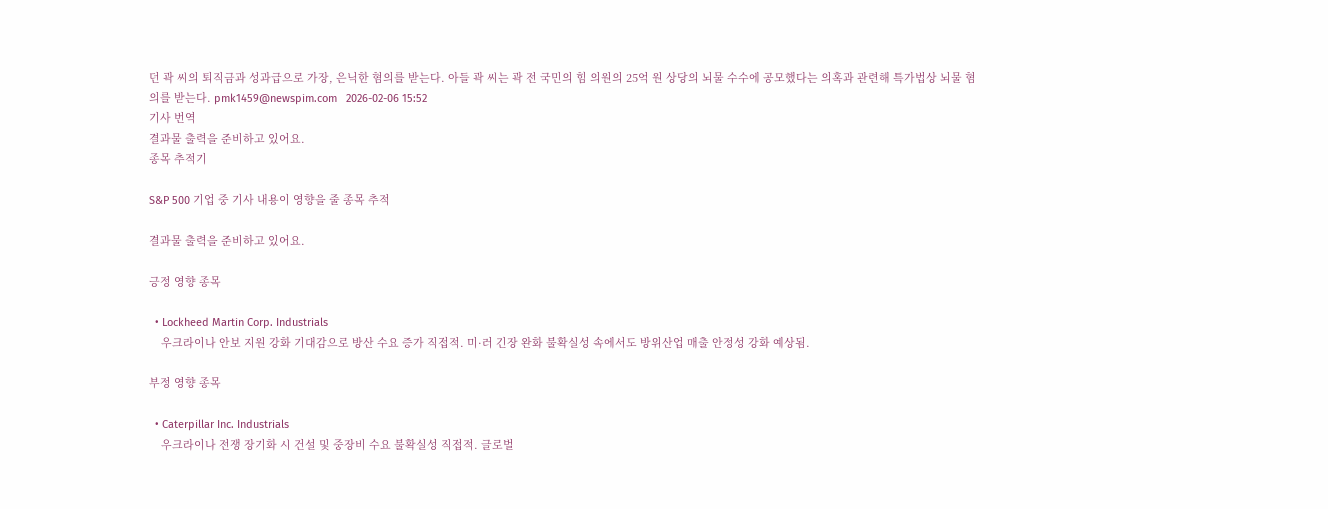던 곽 씨의 퇴직금과 성과급으로 가장, 은닉한 혐의를 받는다. 아들 곽 씨는 곽 전 국민의 힘 의원의 25억 원 상당의 뇌물 수수에 공모했다는 의혹과 관련해 특가법상 뇌물 혐의를 받는다. pmk1459@newspim.com   2026-02-06 15:52
기사 번역
결과물 출력을 준비하고 있어요.
종목 추적기

S&P 500 기업 중 기사 내용이 영향을 줄 종목 추적

결과물 출력을 준비하고 있어요.

긍정 영향 종목

  • Lockheed Martin Corp. Industrials
    우크라이나 안보 지원 강화 기대감으로 방산 수요 증가 직접적. 미·러 긴장 완화 불확실성 속에서도 방위산업 매출 안정성 강화 예상됨.

부정 영향 종목

  • Caterpillar Inc. Industrials
    우크라이나 전쟁 장기화 시 건설 및 중장비 수요 불확실성 직접적. 글로벌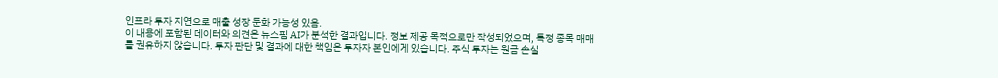인프라 투자 지연으로 매출 성장 둔화 가능성 있음.
이 내용에 포함된 데이터와 의견은 뉴스핌 AI가 분석한 결과입니다. 정보 제공 목적으로만 작성되었으며, 특정 종목 매매를 권유하지 않습니다. 투자 판단 및 결과에 대한 책임은 투자자 본인에게 있습니다. 주식 투자는 원금 손실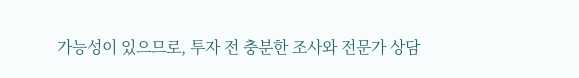가능성이 있으므로, 투자 전 충분한 조사와 전문가 상담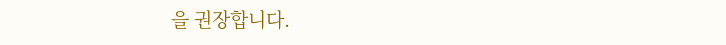을 권장합니다.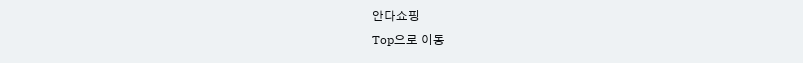안다쇼핑
Top으로 이동